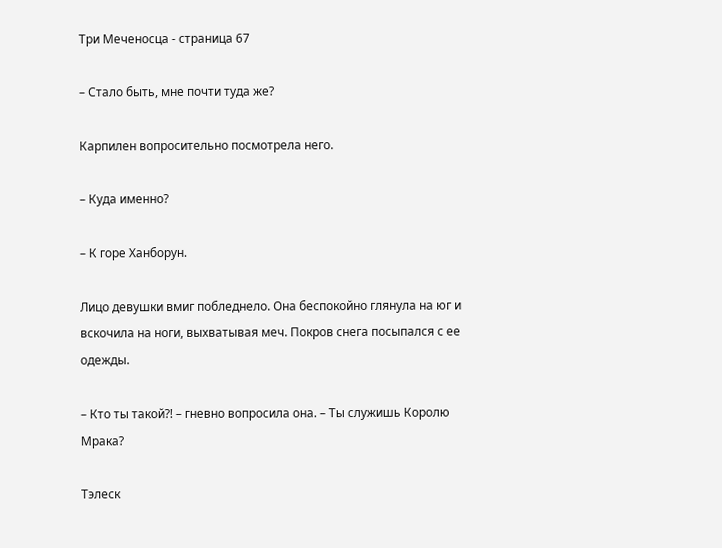Три Меченосца - страница 67

– Стало быть, мне почти туда же?

Карпилен вопросительно посмотрела него.

– Куда именно?

– К горе Ханборун.

Лицо девушки вмиг побледнело. Она беспокойно глянула на юг и вскочила на ноги, выхватывая меч. Покров снега посыпался с ее одежды.

– Кто ты такой?! – гневно вопросила она. – Ты служишь Королю Мрака?

Тэлеск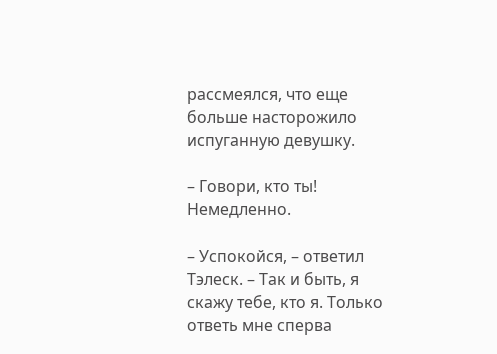рассмеялся, что еще больше насторожило испуганную девушку.

– Говори, кто ты! Немедленно.

– Успокойся, – ответил Тэлеск. – Так и быть, я скажу тебе, кто я. Только ответь мне сперва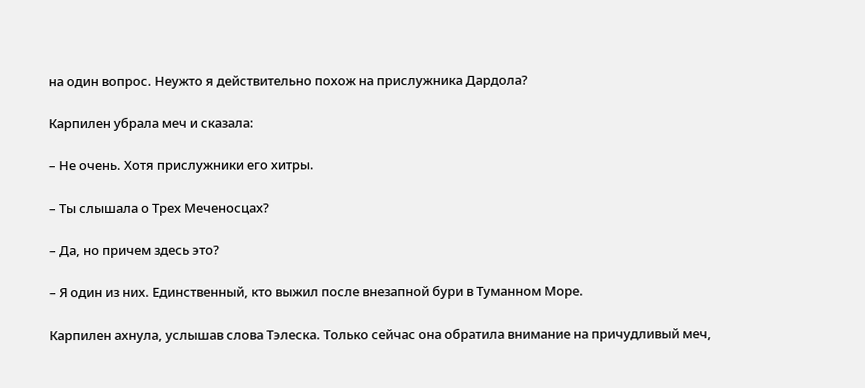на один вопрос. Неужто я действительно похож на прислужника Дардола?

Карпилен убрала меч и сказала:

– Не очень. Хотя прислужники его хитры.

– Ты слышала о Трех Меченосцах?

– Да, но причем здесь это?

– Я один из них. Единственный, кто выжил после внезапной бури в Туманном Море.

Карпилен ахнула, услышав слова Тэлеска. Только сейчас она обратила внимание на причудливый меч,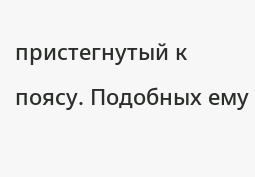пристегнутый к поясу. Подобных ему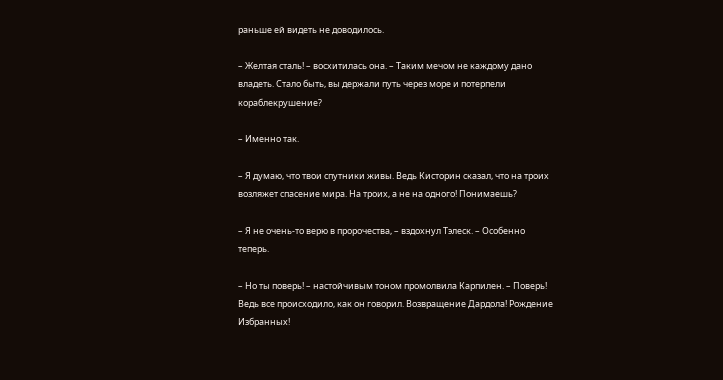раньше ей видеть не доводилось.

– Желтая сталь! – восхитилась она. – Таким мечом не каждому дано владеть. Стало быть, вы держали путь через море и потерпели кораблекрушение?

– Именно так.

– Я думаю, что твои спутники живы. Ведь Кисторин сказал, что на троих возляжет спасение мира. На троих, а не на одного! Понимаешь?

– Я не очень-то верю в пророчества, – вздохнул Тэлеск. – Особенно теперь.

– Но ты поверь! – настойчивым тоном промолвила Карпилен. – Поверь! Ведь все происходило, как он говорил. Возвращение Дардола! Рождение Избранных!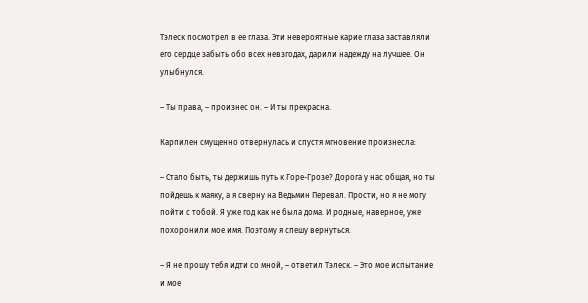Тэлеск посмотрел в ее глаза. Эти невероятные карие глаза заставляли его сердце забыть обо всех невзгодах, дарили надежду на лучшее. Он улыбнулся.

– Ты права, – произнес он. – И ты прекрасна.

Карпилен смущенно отвернулась и спустя мгновение произнесла:

– Стало быть, ты держишь путь к Горе-Грозе? Дорога у нас общая, но ты пойдешь к маяку, а я сверну на Ведьмин Перевал. Прости, но я не могу пойти с тобой. Я уже год как не была дома. И родные, наверное, уже похоронили мое имя. Поэтому я спешу вернуться.

– Я не прошу тебя идти со мной, – ответил Тэлеск. – Это мое испытание и мое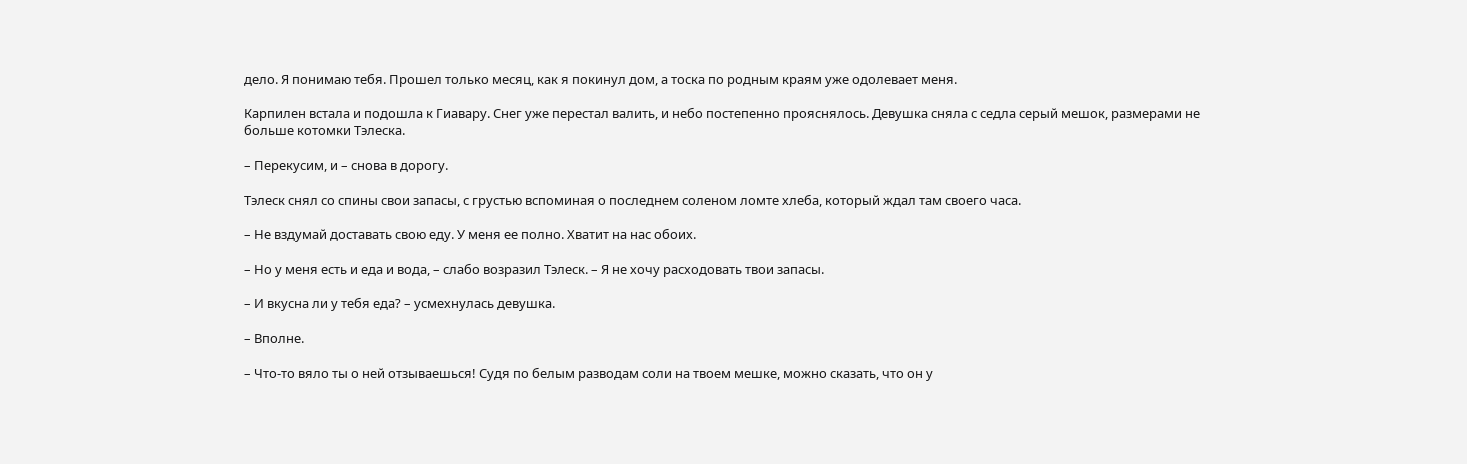дело. Я понимаю тебя. Прошел только месяц, как я покинул дом, а тоска по родным краям уже одолевает меня.

Карпилен встала и подошла к Гиавару. Снег уже перестал валить, и небо постепенно прояснялось. Девушка сняла с седла серый мешок, размерами не больше котомки Тэлеска.

– Перекусим, и – снова в дорогу.

Тэлеск снял со спины свои запасы, с грустью вспоминая о последнем соленом ломте хлеба, который ждал там своего часа.

– Не вздумай доставать свою еду. У меня ее полно. Хватит на нас обоих.

– Но у меня есть и еда и вода, – слабо возразил Тэлеск. – Я не хочу расходовать твои запасы.

– И вкусна ли у тебя еда? – усмехнулась девушка.

– Вполне.

– Что-то вяло ты о ней отзываешься! Судя по белым разводам соли на твоем мешке, можно сказать, что он у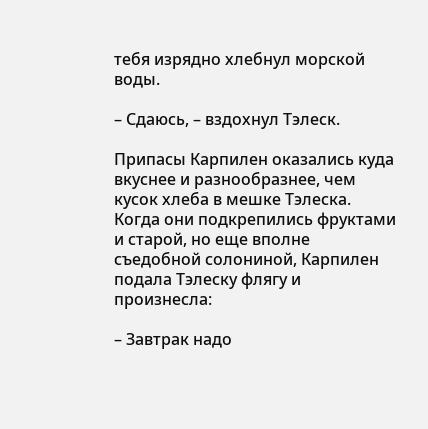тебя изрядно хлебнул морской воды.

– Сдаюсь, – вздохнул Тэлеск.

Припасы Карпилен оказались куда вкуснее и разнообразнее, чем кусок хлеба в мешке Тэлеска. Когда они подкрепились фруктами и старой, но еще вполне съедобной солониной, Карпилен подала Тэлеску флягу и произнесла:

– Завтрак надо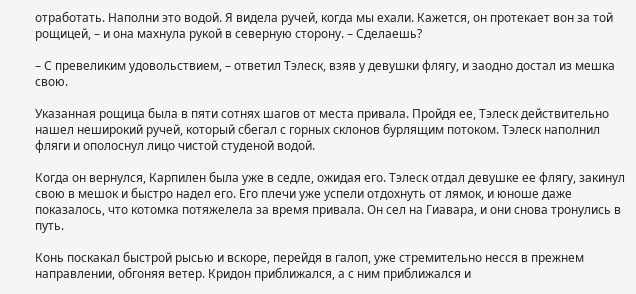отработать. Наполни это водой. Я видела ручей, когда мы ехали. Кажется, он протекает вон за той рощицей, – и она махнула рукой в северную сторону. – Сделаешь?

– С превеликим удовольствием, – ответил Тэлеск, взяв у девушки флягу, и заодно достал из мешка свою.

Указанная рощица была в пяти сотнях шагов от места привала. Пройдя ее, Тэлеск действительно нашел неширокий ручей, который сбегал с горных склонов бурлящим потоком. Тэлеск наполнил фляги и ополоснул лицо чистой студеной водой.

Когда он вернулся, Карпилен была уже в седле, ожидая его. Тэлеск отдал девушке ее флягу, закинул свою в мешок и быстро надел его. Его плечи уже успели отдохнуть от лямок, и юноше даже показалось, что котомка потяжелела за время привала. Он сел на Гиавара, и они снова тронулись в путь.

Конь поскакал быстрой рысью и вскоре, перейдя в галоп, уже стремительно несся в прежнем направлении, обгоняя ветер. Кридон приближался, а с ним приближался и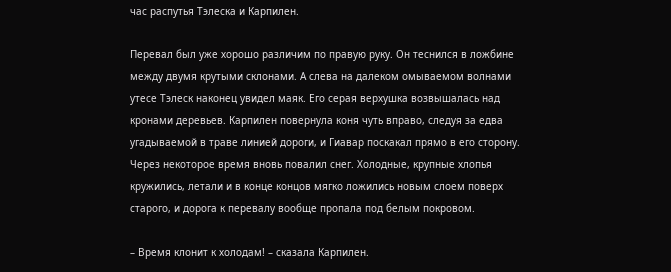час распутья Тэлеска и Карпилен.

Перевал был уже хорошо различим по правую руку. Он теснился в ложбине между двумя крутыми склонами. А слева на далеком омываемом волнами утесе Тэлеск наконец увидел маяк. Его серая верхушка возвышалась над кронами деревьев. Карпилен повернула коня чуть вправо, следуя за едва угадываемой в траве линией дороги, и Гиавар поскакал прямо в его сторону. Через некоторое время вновь повалил снег. Холодные, крупные хлопья кружились, летали и в конце концов мягко ложились новым слоем поверх старого, и дорога к перевалу вообще пропала под белым покровом.

– Время клонит к холодам! – сказала Карпилен.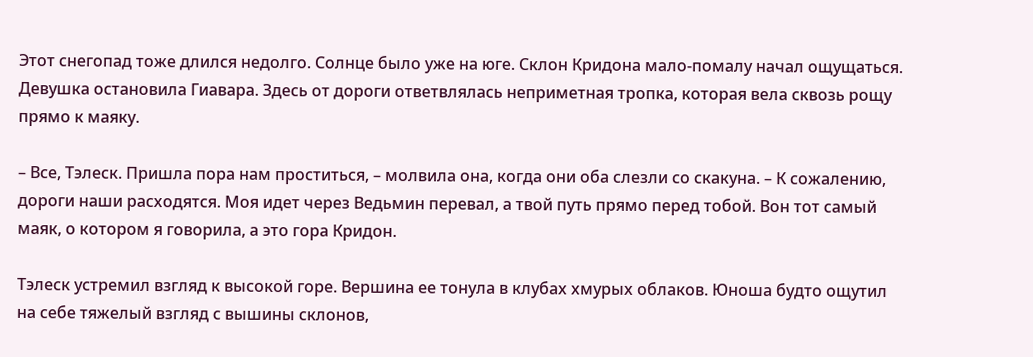Этот снегопад тоже длился недолго. Солнце было уже на юге. Склон Кридона мало-помалу начал ощущаться. Девушка остановила Гиавара. Здесь от дороги ответвлялась неприметная тропка, которая вела сквозь рощу прямо к маяку.

– Все, Тэлеск. Пришла пора нам проститься, – молвила она, когда они оба слезли со скакуна. – К сожалению, дороги наши расходятся. Моя идет через Ведьмин перевал, а твой путь прямо перед тобой. Вон тот самый маяк, о котором я говорила, а это гора Кридон.

Тэлеск устремил взгляд к высокой горе. Вершина ее тонула в клубах хмурых облаков. Юноша будто ощутил на себе тяжелый взгляд с вышины склонов,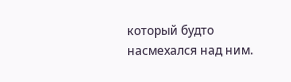который будто насмехался над ним.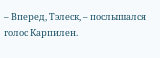– Вперед, Тэлеск, – послышался голос Карпилен.